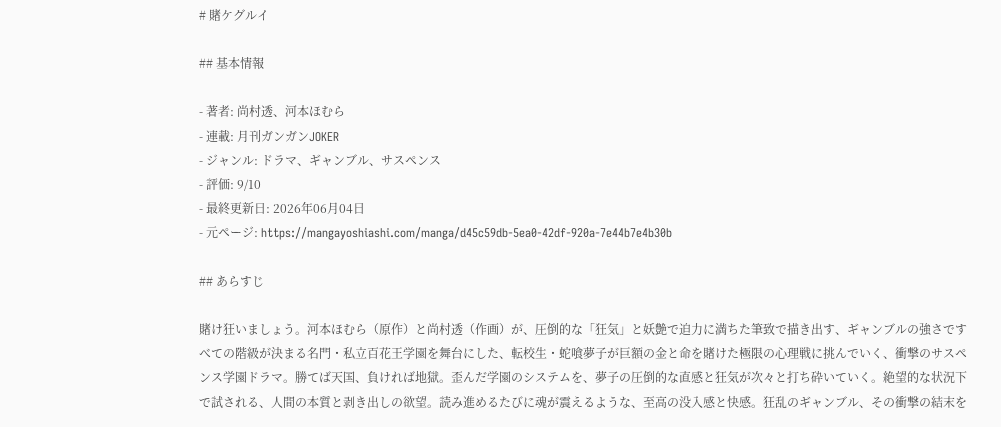# 賭ケグルイ

## 基本情報

- 著者: 尚村透、河本ほむら
- 連載: 月刊ガンガンJOKER
- ジャンル: ドラマ、ギャンブル、サスペンス
- 評価: 9/10
- 最終更新日: 2026年06月04日
- 元ページ: https://mangayoshiashi.com/manga/d45c59db-5ea0-42df-920a-7e44b7e4b30b

## あらすじ

賭け狂いましょう。河本ほむら（原作）と尚村透（作画）が、圧倒的な「狂気」と妖艶で迫力に満ちた筆致で描き出す、ギャンブルの強さですべての階級が決まる名門・私立百花王学園を舞台にした、転校生・蛇喰夢子が巨額の金と命を賭けた極限の心理戦に挑んでいく、衝撃のサスペンス学園ドラマ。勝てば天国、負ければ地獄。歪んだ学園のシステムを、夢子の圧倒的な直感と狂気が次々と打ち砕いていく。絶望的な状況下で試される、人間の本質と剥き出しの欲望。読み進めるたびに魂が震えるような、至高の没入感と快感。狂乱のギャンブル、その衝撃の結末を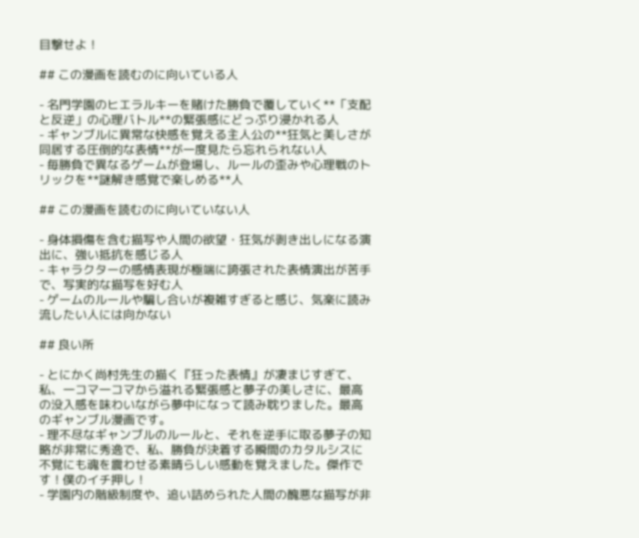目撃せよ！

## この漫画を読むのに向いている人

- 名門学園のヒエラルキーを賭けた勝負で覆していく**「支配と反逆」の心理バトル**の緊張感にどっぷり浸かれる人
- ギャンブルに異常な快感を覚える主人公の**狂気と美しさが同居する圧倒的な表情**が一度見たら忘れられない人
- 毎勝負で異なるゲームが登場し、ルールの歪みや心理戦のトリックを**謎解き感覚で楽しめる**人

## この漫画を読むのに向いていない人

- 身体損傷を含む描写や人間の欲望・狂気が剥き出しになる演出に、強い抵抗を感じる人
- キャラクターの感情表現が極端に誇張された表情演出が苦手で、写実的な描写を好む人
- ゲームのルールや騙し合いが複雑すぎると感じ、気楽に読み流したい人には向かない

## 良い所

- とにかく尚村先生の描く『狂った表情』が凄まじすぎて、私、一コマ一コマから溢れる緊張感と夢子の美しさに、最高の没入感を味わいながら夢中になって読み耽りました。最高のギャンブル漫画です。
- 理不尽なギャンブルのルールと、それを逆手に取る夢子の知略が非常に秀逸で、私、勝負が決着する瞬間のカタルシスに不覚にも魂を震わせる素晴らしい感動を覚えました。傑作です！僕のイチ押し！
- 学園内の階級制度や、追い詰められた人間の醜悪な描写が非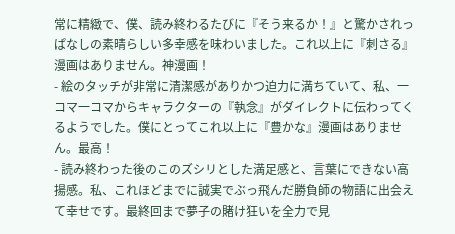常に精緻で、僕、読み終わるたびに『そう来るか！』と驚かされっぱなしの素晴らしい多幸感を味わいました。これ以上に『刺さる』漫画はありません。神漫画！
- 絵のタッチが非常に清潔感がありかつ迫力に満ちていて、私、一コマ一コマからキャラクターの『執念』がダイレクトに伝わってくるようでした。僕にとってこれ以上に『豊かな』漫画はありません。最高！
- 読み終わった後のこのズシリとした満足感と、言葉にできない高揚感。私、これほどまでに誠実でぶっ飛んだ勝負師の物語に出会えて幸せです。最終回まで夢子の賭け狂いを全力で見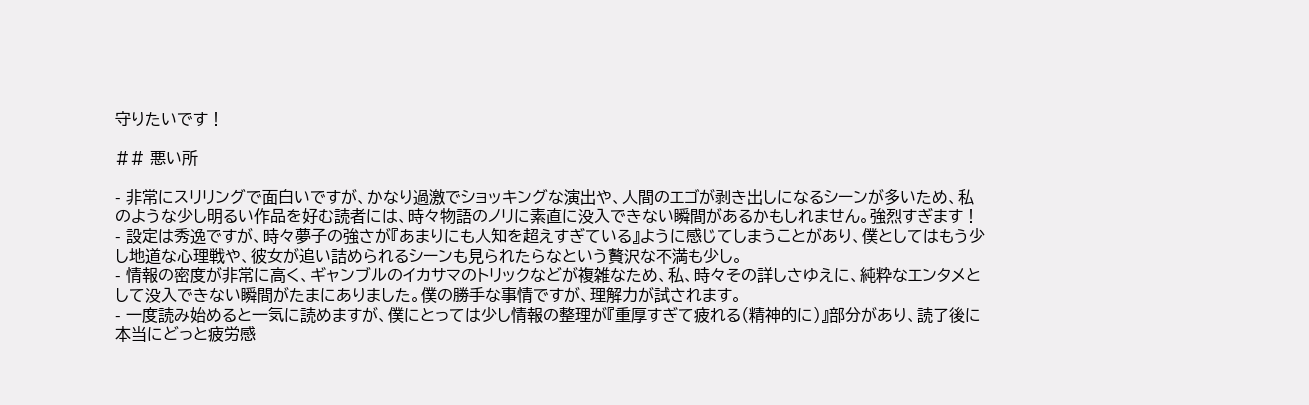守りたいです！

## 悪い所

- 非常にスリリングで面白いですが、かなり過激でショッキングな演出や、人間のエゴが剥き出しになるシーンが多いため、私のような少し明るい作品を好む読者には、時々物語のノリに素直に没入できない瞬間があるかもしれません。強烈すぎます！
- 設定は秀逸ですが、時々夢子の強さが『あまりにも人知を超えすぎている』ように感じてしまうことがあり、僕としてはもう少し地道な心理戦や、彼女が追い詰められるシーンも見られたらなという贅沢な不満も少し。
- 情報の密度が非常に高く、ギャンブルのイカサマのトリックなどが複雑なため、私、時々その詳しさゆえに、純粋なエンタメとして没入できない瞬間がたまにありました。僕の勝手な事情ですが、理解力が試されます。
- 一度読み始めると一気に読めますが、僕にとっては少し情報の整理が『重厚すぎて疲れる（精神的に）』部分があり、読了後に本当にどっと疲労感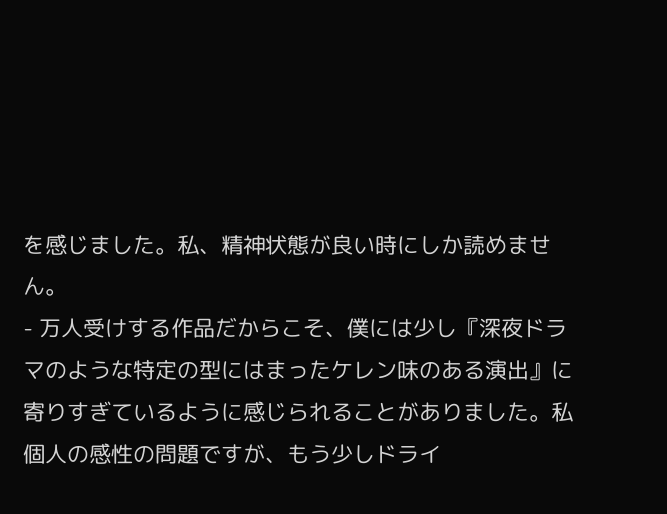を感じました。私、精神状態が良い時にしか読めません。
- 万人受けする作品だからこそ、僕には少し『深夜ドラマのような特定の型にはまったケレン味のある演出』に寄りすぎているように感じられることがありました。私個人の感性の問題ですが、もう少しドライ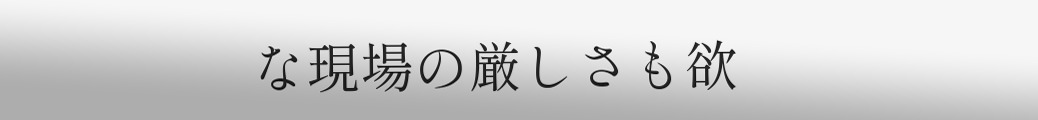な現場の厳しさも欲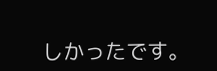しかったです。